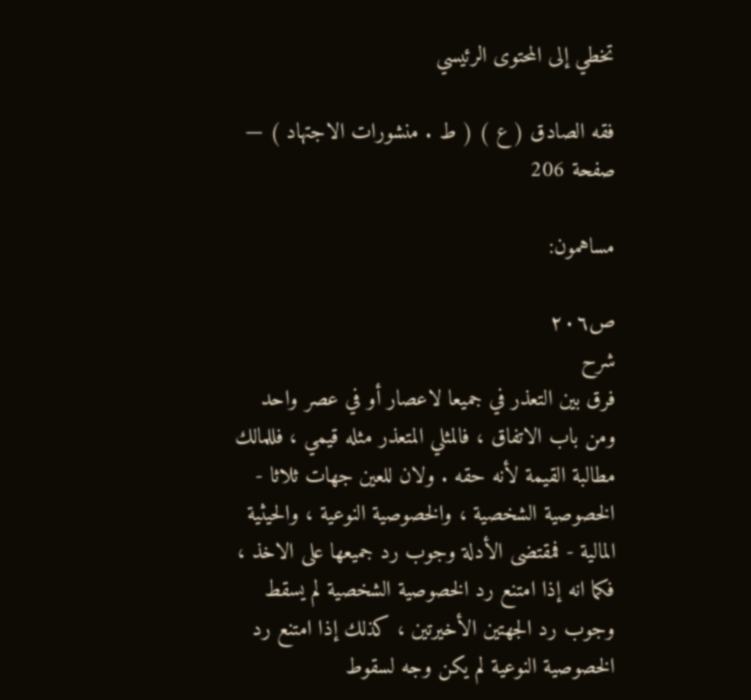تخطي إلى المحتوى الرئيسي

فقه الصادق ( ع ) ( ط . منشورات الاجتهاد ) — صفحة 206

مساهمون:

ص٢٠٦
شرح
فرق بين التعذر في جميعا لاعصار أو في عصر واحد ومن باب الاتفاق ، فالمثلي المتعذر مثله قيمي ، فللمالك مطالبة القيمة لأنه حقه . ولان للعين جهات ثلاثا - الخصوصية الشخصية ، والخصوصية النوعية ، والحيثية المالية - فمقتضى الأدلة وجوب رد جميعها على الاخذ ، فكما انه إذا امتنع رد الخصوصية الشخصية لم يسقط وجوب رد الجهتين الأخيرتين ، كذلك إذا امتنع رد الخصوصية النوعية لم يكن وجه لسقوط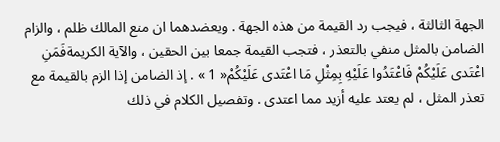الجهة الثالثة ، فيجب رد القيمة من هذه الجهة . ويعضدهما ان منع المالك ظلم ، والزام الضامن بالمثل منفي بالتعذر ، فتجب القيمة جمعا بين الحقين ، والآية الكريمةفَمَنِ اعْتَدى عَلَيْكُمْ فَاعْتَدُوا عَلَيْهِ بِمِثْلِ مَا اعْتَدى عَلَيْكُمْ« 1 » . إذ الضامن إذا الزم بالقيمة مع تعذر المثل ، لم يعتد عليه أزيد مما اعتدى . وتفصيل الكلام في ذلك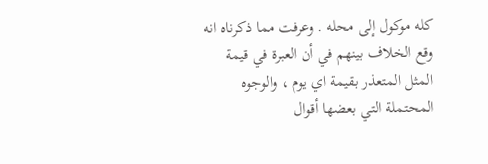كله موكول إلى محله . وعرفت مما ذكرناه انه وقع الخلاف بينهم في أن العبرة في قيمة المثل المتعذر بقيمة اي يوم ، والوجوه المحتملة التي بعضها أقوال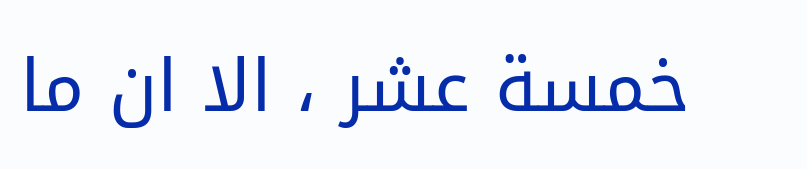خمسة عشر ، الا ان ما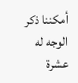أمكننا ذكر الوجه له عشرة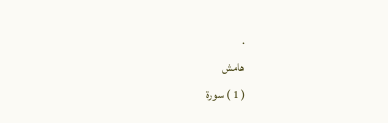.
هامش
( 1 ) سورة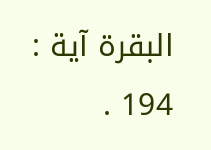البقرة آية : 194 .